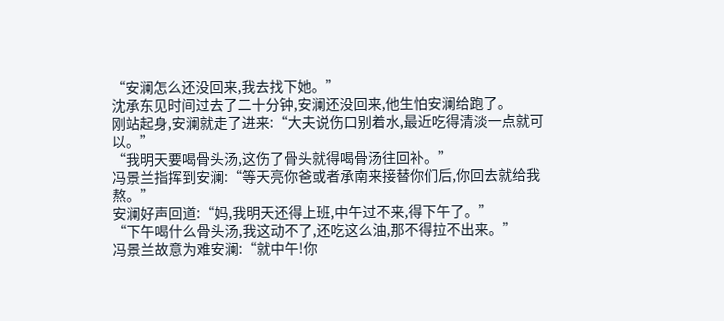“安澜怎么还没回来,我去找下她。”
沈承东见时间过去了二十分钟,安澜还没回来,他生怕安澜给跑了。
刚站起身,安澜就走了进来:“大夫说伤口别着水,最近吃得清淡一点就可以。”
“我明天要喝骨头汤,这伤了骨头就得喝骨汤往回补。”
冯景兰指挥到安澜:“等天亮你爸或者承南来接替你们后,你回去就给我熬。”
安澜好声回道:“妈,我明天还得上班,中午过不来,得下午了。”
“下午喝什么骨头汤,我这动不了,还吃这么油,那不得拉不出来。”
冯景兰故意为难安澜:“就中午!你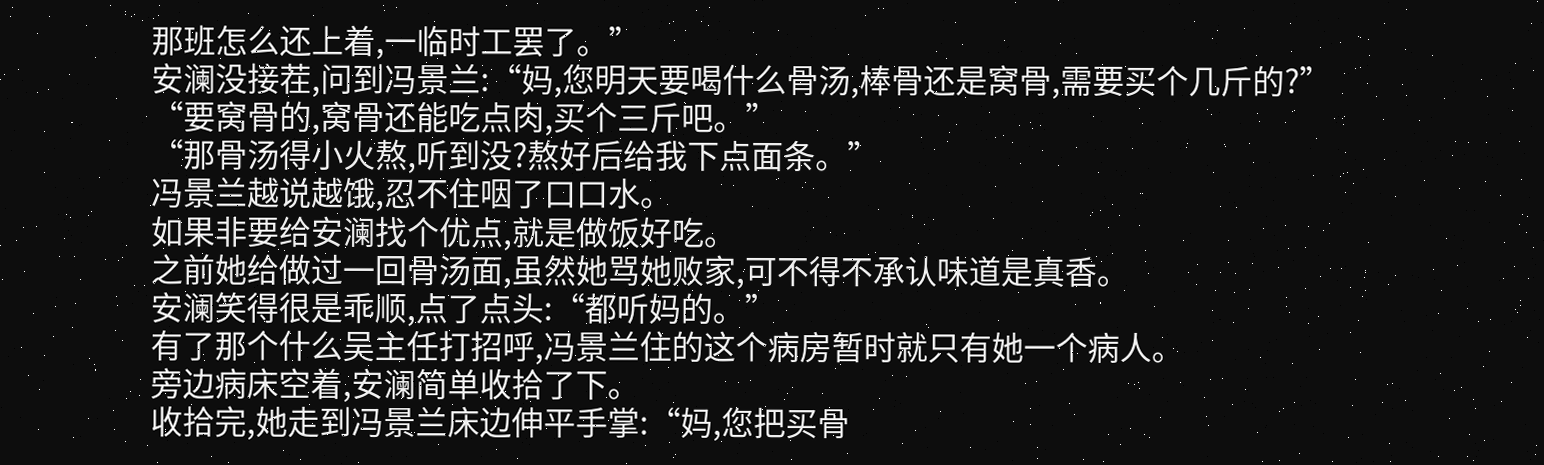那班怎么还上着,一临时工罢了。”
安澜没接茬,问到冯景兰:“妈,您明天要喝什么骨汤,棒骨还是窝骨,需要买个几斤的?”
“要窝骨的,窝骨还能吃点肉,买个三斤吧。”
“那骨汤得小火熬,听到没?熬好后给我下点面条。”
冯景兰越说越饿,忍不住咽了口口水。
如果非要给安澜找个优点,就是做饭好吃。
之前她给做过一回骨汤面,虽然她骂她败家,可不得不承认味道是真香。
安澜笑得很是乖顺,点了点头:“都听妈的。”
有了那个什么吴主任打招呼,冯景兰住的这个病房暂时就只有她一个病人。
旁边病床空着,安澜简单收拾了下。
收拾完,她走到冯景兰床边伸平手掌:“妈,您把买骨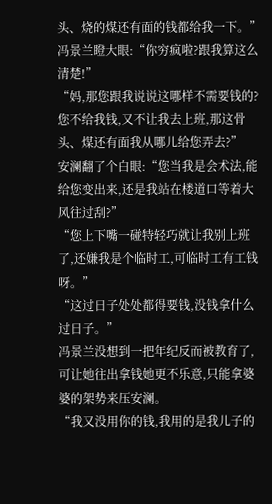头、烧的煤还有面的钱都给我一下。”
冯景兰瞪大眼:“你穷疯啦?跟我算这么清楚!”
“妈,那您跟我说说这哪样不需要钱的?
您不给我钱,又不让我去上班,那这骨头、煤还有面我从哪儿给您弄去?”
安澜翻了个白眼:“您当我是会术法,能给您变出来,还是我站在楼道口等着大风往过刮?”
“您上下嘴一碰特轻巧就让我别上班了,还嫌我是个临时工,可临时工有工钱呀。”
“这过日子处处都得要钱,没钱拿什么过日子。”
冯景兰没想到一把年纪反而被教育了,可让她往出拿钱她更不乐意,只能拿婆婆的架势来压安澜。
“我又没用你的钱,我用的是我儿子的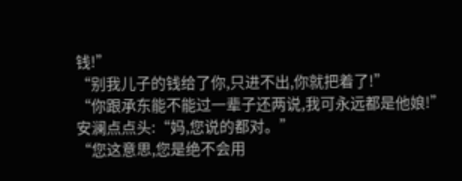钱!”
“别我儿子的钱给了你,只进不出,你就把着了!”
“你跟承东能不能过一辈子还两说,我可永远都是他娘!”
安澜点点头:“妈,您说的都对。”
“您这意思,您是绝不会用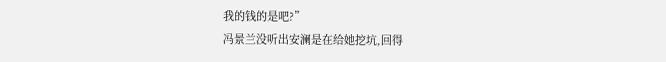我的钱的是吧?”
冯景兰没听出安澜是在给她挖坑,回得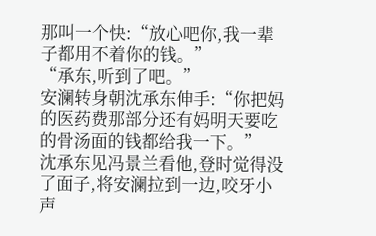那叫一个快:“放心吧你,我一辈子都用不着你的钱。”
“承东,听到了吧。”
安澜转身朝沈承东伸手:“你把妈的医药费那部分还有妈明天要吃的骨汤面的钱都给我一下。”
沈承东见冯景兰看他,登时觉得没了面子,将安澜拉到一边,咬牙小声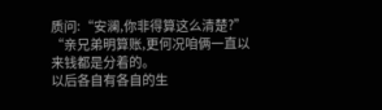质问:“安澜,你非得算这么清楚?”
“亲兄弟明算账,更何况咱俩一直以来钱都是分着的。
以后各自有各自的生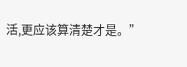活,更应该算清楚才是。”